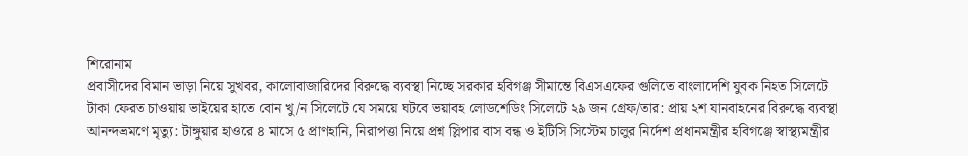শিরোনাম
প্রবাসীদের বিমান ভাড়া নিয়ে সুখবর, কালোবাজারিদের বিরুদ্ধে ব্যবস্থা নিচ্ছে সরকার হবিগঞ্জ সীমান্তে বিএসএফের গুলিতে বাংলাদেশি যুবক নিহত সিলেটে টাকা ফেরত চাওয়ায় ভাইয়ের হাতে বোন খু/ন সিলেটে যে সময়ে ঘটবে ভয়াবহ লোডশেডিং সিলেটে ২৯ জন গ্রেফ/তার: প্রায় ২শ যানবাহনের বিরুদ্ধে ব্যবস্থা আনন্দভ্রমণে মৃত্যু: টাঙ্গুয়ার হাওরে ৪ মাসে ৫ প্রাণহানি, নিরাপত্তা নিয়ে প্রশ্ন স্লিপার বাস বন্ধ ও ইটিসি সিস্টেম চালুর নির্দেশ প্রধানমন্ত্রীর হবিগঞ্জে স্বাস্থ্যমন্ত্রীর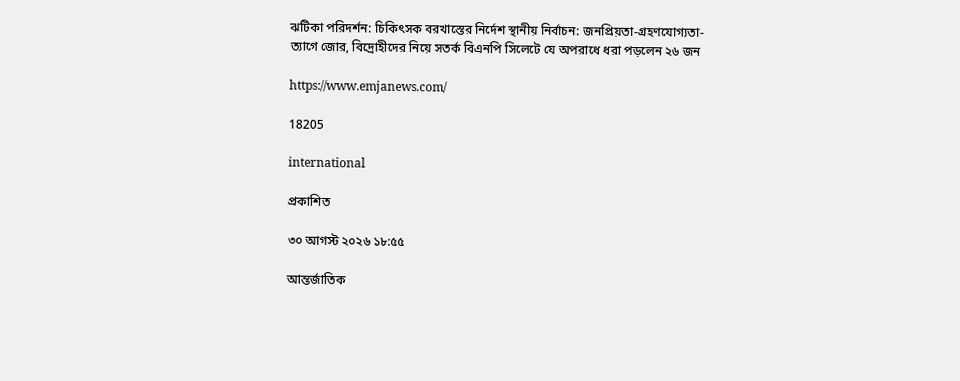ঝটিকা পরিদর্শন: চিকিৎসক বরখাস্তের নির্দেশ স্থানীয় নির্বাচন: জনপ্রিয়তা-গ্রহণযোগ্যতা-ত্যাগে জোর, বিদ্রোহীদের নিয়ে সতর্ক বিএনপি সিলেটে যে অপরাধে ধরা পড়লেন ২৬ জন

https://www.emjanews.com/

18205

international

প্রকাশিত

৩০ আগস্ট ২০২৬ ১৮:৫৫

আন্তর্জাতিক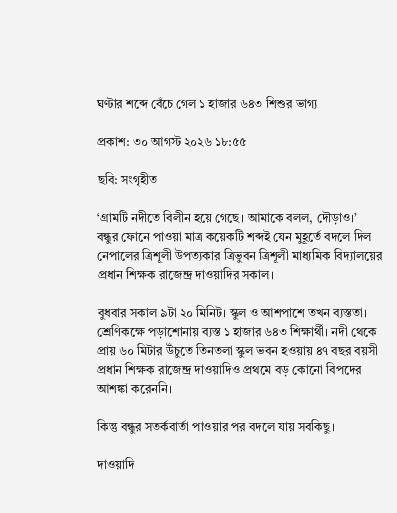ঘণ্টার শব্দে বেঁচে গেল ১ হাজার ৬৪৩ শিশুর ভাগ্য

প্রকাশ: ৩০ আগস্ট ২০২৬ ১৮:৫৫

ছবি: সংগৃহীত

‘গ্রামটি নদীতে বিলীন হয়ে গেছে। আমাকে বলল, দৌড়াও।’
বন্ধুর ফোনে পাওয়া মাত্র কয়েকটি শব্দই যেন মুহূর্তে বদলে দিল নেপালের ত্রিশূলী উপত্যকার ত্রিভুবন ত্রিশূলী মাধ্যমিক বিদ্যালয়ের প্রধান শিক্ষক রাজেন্দ্র দাওয়াদির সকাল।

বুধবার সকাল ৯টা ২০ মিনিট। স্কুল ও আশপাশে তখন ব্যস্ততা। শ্রেণিকক্ষে পড়াশোনায় ব্যস্ত ১ হাজার ৬৪৩ শিক্ষার্থী। নদী থেকে প্রায় ৬০ মিটার উঁচুতে তিনতলা স্কুল ভবন হওয়ায় ৪৭ বছর বয়সী প্রধান শিক্ষক রাজেন্দ্র দাওয়াদিও প্রথমে বড় কোনো বিপদের আশঙ্কা করেননি।

কিন্তু বন্ধুর সতর্কবার্তা পাওয়ার পর বদলে যায় সবকিছু।

দাওয়াদি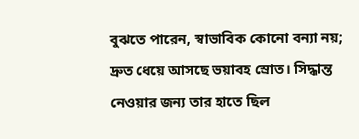বুঝতে পারেন, স্বাভাবিক কোনো বন্যা নয়; দ্রুত ধেয়ে আসছে ভয়াবহ স্রোত। সিদ্ধান্ত নেওয়ার জন্য তার হাতে ছিল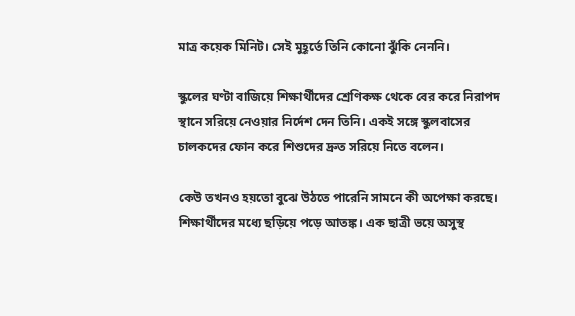মাত্র কয়েক মিনিট। সেই মুহূর্তে তিনি কোনো ঝুঁকি নেননি।

স্কুলের ঘণ্টা বাজিয়ে শিক্ষার্থীদের শ্রেণিকক্ষ থেকে বের করে নিরাপদ স্থানে সরিয়ে নেওয়ার নির্দেশ দেন তিনি। একই সঙ্গে স্কুলবাসের চালকদের ফোন করে শিশুদের দ্রুত সরিয়ে নিতে বলেন।

কেউ তখনও হয়তো বুঝে উঠতে পারেনি সামনে কী অপেক্ষা করছে। শিক্ষার্থীদের মধ্যে ছড়িয়ে পড়ে আতঙ্ক। এক ছাত্রী ভয়ে অসুস্থ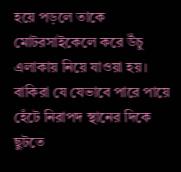হয়ে পড়লে তাকে মোটরসাইকেলে করে উঁচু এলাকায় নিয়ে যাওয়া হয়। বাকিরা যে যেভাবে পারে পায়ে হেঁটে নিরাপদ স্থানের দিকে ছুটতে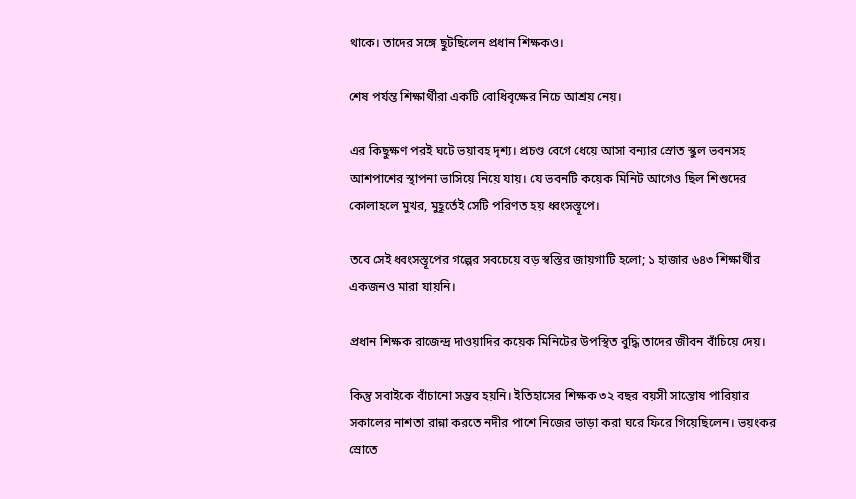থাকে। তাদের সঙ্গে ছুটছিলেন প্রধান শিক্ষকও।

শেষ পর্যন্ত শিক্ষার্থীরা একটি বোধিবৃক্ষের নিচে আশ্রয় নেয়।

এর কিছুক্ষণ পরই ঘটে ভয়াবহ দৃশ্য। প্রচণ্ড বেগে ধেয়ে আসা বন্যার স্রোত স্কুল ভবনসহ আশপাশের স্থাপনা ভাসিয়ে নিয়ে যায়। যে ভবনটি কয়েক মিনিট আগেও ছিল শিশুদের কোলাহলে মুখর, মুহূর্তেই সেটি পরিণত হয় ধ্বংসস্তূপে।

তবে সেই ধ্বংসস্তূপের গল্পের সবচেয়ে বড় স্বস্তির জায়গাটি হলো; ১ হাজার ৬৪৩ শিক্ষার্থীর একজনও মারা যায়নি।

প্রধান শিক্ষক রাজেন্দ্র দাওয়াদির কয়েক মিনিটের উপস্থিত বুদ্ধি তাদের জীবন বাঁচিয়ে দেয়।

কিন্তু সবাইকে বাঁচানো সম্ভব হয়নি। ইতিহাসের শিক্ষক ৩২ বছর বয়সী সান্তোষ পারিয়ার সকালের নাশতা রান্না করতে নদীর পাশে নিজের ভাড়া করা ঘরে ফিরে গিয়েছিলেন। ভয়ংকর স্রোতে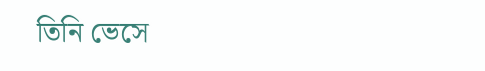তিনি ভেসে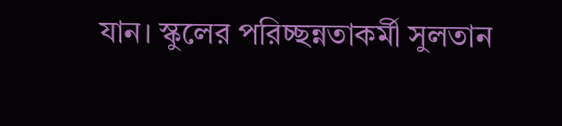যান। স্কুলের পরিচ্ছন্নতাকর্মী সুলতান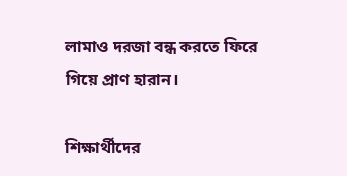লামাও দরজা বন্ধ করতে ফিরে গিয়ে প্রাণ হারান।

শিক্ষার্থীদের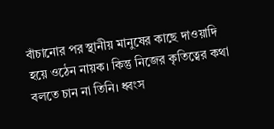বাঁচানোর পর স্থানীয় মানুষের কাছে দাওয়াদি হয়ে ওঠেন নায়ক। কিন্তু নিজের কৃতিত্বের কথা বলতে চান না তিনি। ধ্বংস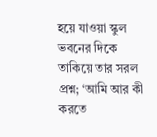হয়ে যাওয়া স্কুল ভবনের দিকে তাকিয়ে তার সরল প্রশ্ন; ‘আমি আর কী করতে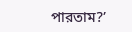পারতাম?’